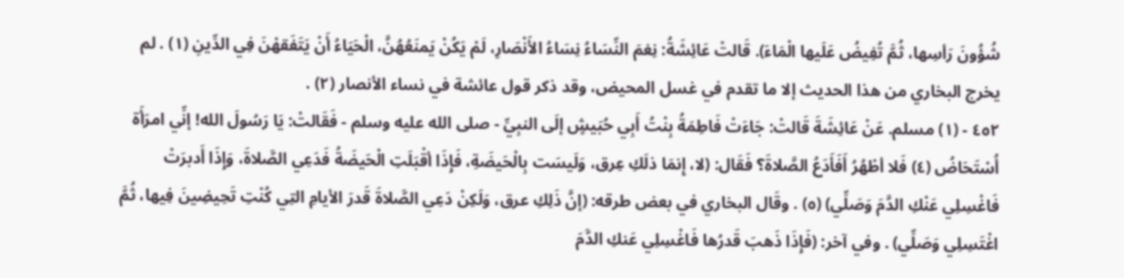شُؤُونَ رَأسِها، ثُمَّ تُفِيضُ عَلَيها الْمَاءَ). قَالتْ عَائِشَةُ: نِغمَ النِّسَاءُ نِسَاءُ الأَنْصَارِ، لَمْ يَكُنْ يَمنَعُهُنَّ، الْحَيَاءُ أَنْ يَتَفَقهْنَ فِي الدِّينِ (١) . لم يخرج البخاري من هذا الحديث إلا ما تقدم في غسل المحيض، وقد ذكر قول عائشة في نساء الأنصار (٢) .
٤٥٢ - (١) مسلم. عَنْ عَائِشَةَ قَالتْ: جَاءَتْ فَاطِمَةُ بِنْتُ أَبِي حُبَيشٍ إلَى النبِيِّ - صلى الله عليه وسلم - فَقَالتْ: يَا رَسُولَ الله! إنِّي امرَأَة أُسْتَحَاضُ (٤) فَلا أطْهُرُ أَفَأَدَعُ الصَّلاةَ؟ فَقَال: (لا، إِنمَا ذلَكِ عِرق، وَلَيسَت بِالْحَيضَةِ، فَإِذَا أقْبَلَتِ الْحَيضَةُ فَدَعِي الصَّلاةَ، وَإِذَا أَدبرَتْ فَاغْسِلِي عَنْكِ الدَّمَ وَصَلِّي) (٥) . وقَال البخاري في بعض طرقه: (إنَّ ذَلِكِ عرق، وَلَكِنْ دَعِي الصَّلاةَ قَدرَ الأيامِ التِي كُنْتِ تَحِيضِينَ فِيها، ثُمَّ اغْتَسِلِي وَصَلِّي) . وفي آخر: (فَإِذَا ذَهبَ قَدرُها فَاغْسِلِي عَنكِ الدَّمَ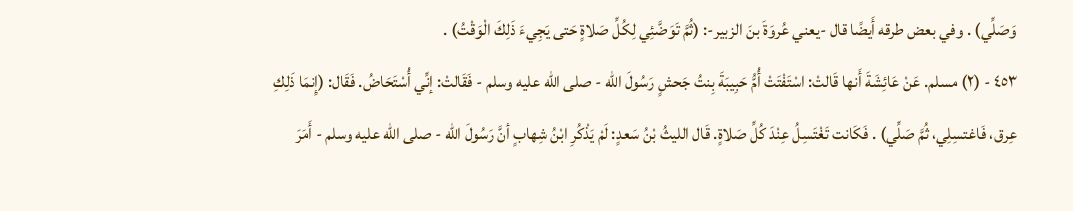وَصَلِّي) . وفي بعض طرقه أَيضًا قال -يعني عُروَةَ بنَ الزبير-: (ثُمَّ تَوَضَّئِي لِكُلِّ صَلاةٍ حَتى يَجِيءَ ذَلِكَ الْوَقْتُ) .
٤٥٣ - (٢) مسلم. عَنْ عَائِشَةَ أَنها قَالتْ: اسْتَفْتَتْ أُمُّ حَبِيبَةَ بِنتُ جَحشٍ رَسُولَ الله - صلى الله عليه وسلم - فَقَالتْ: إنِّي أُسْتَحَاضُ. فَقَال: (إِنمَا ذَلِكِ عِرق، فَاغتسِلِي، ثُمَّ صَلِّي) . فَكَانت تَغْتَسِلُ عِنْدَ كُلِّ صَلاةٍ. قَال الليثُ بْنُ سَعدٍ: لَمْ يَذْكُرِ ابْنُ شِهابٍ أنَّ رَسُولَ الله - صلى الله عليه وسلم - أَمَرَ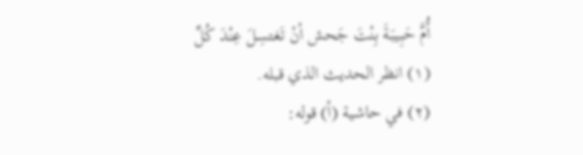أُمَّ حَبِيبَةَ بِنْتَ جَحش أنْ تَغتسِلَ عِنْدَ كُلِّ
(١) انظر الحديث الذي قبله.
(٢) في حاشية (أ) قوله: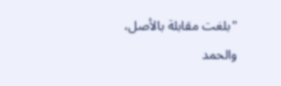"بلغت مقابلة بالأصل، والحمد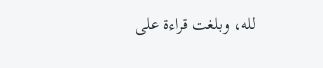لله، وبلغت قراءة على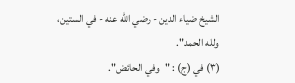الشيخ ضياء الدين - رضي الله عنه - في الستين، ولله الحمد".
(٣) في (ج) : "وفي الحائض".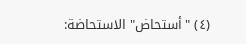(٤) "أستحاض" الاستحاضة: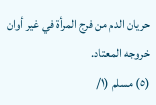حريان الدم من فرج المرأة في غير أوان خروجه المعتاد.
(٥) مسلم (١/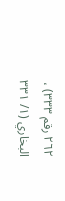٢٦٢ رقم ٣٣٣) ، البخاري (١/ ٣٣١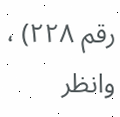رقم ٢٢٨) ، وانظر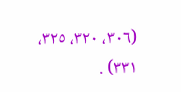(٣٠٦، ٣٢٠، ٣٢٥، ٣٣١) .